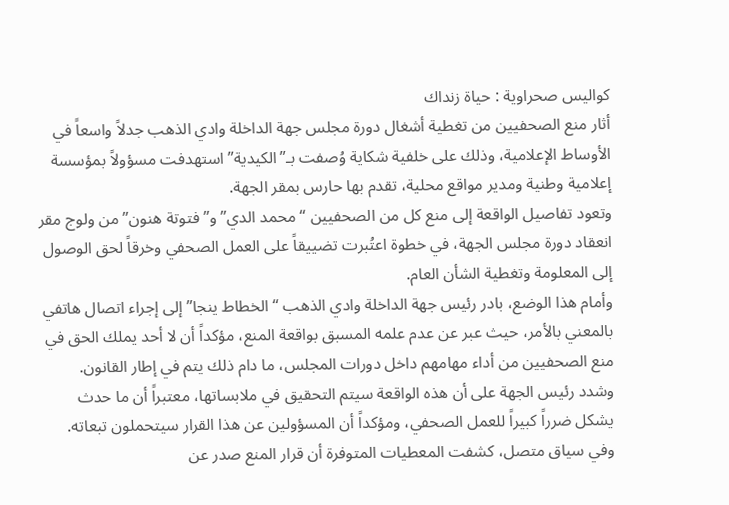كواليس صحراوية : حياة زنداك
أثار منع الصحفيين من تغطية أشغال دورة مجلس جهة الداخلة وادي الذهب جدلاً واسعاً في الأوساط الإعلامية، وذلك على خلفية شكاية وُصفت بـ”الكيدية” استهدفت مسؤولاً بمؤسسة إعلامية وطنية ومدير مواقع محلية، تقدم بها حارس بمقر الجهة.
وتعود تفاصيل الواقعة إلى منع كل من الصحفيين “محمد الدي” و”فتوتة هنون” من ولوج مقر انعقاد دورة مجلس الجهة، في خطوة اعتُبرت تضييقاً على العمل الصحفي وخرقاً لحق الوصول إلى المعلومة وتغطية الشأن العام.
وأمام هذا الوضع، بادر رئيس جهة الداخلة وادي الذهب “الخطاط ينجا” إلى إجراء اتصال هاتفي بالمعني بالأمر، حيث عبر عن عدم علمه المسبق بواقعة المنع، مؤكداً أن لا أحد يملك الحق في منع الصحفيين من أداء مهامهم داخل دورات المجلس، ما دام ذلك يتم في إطار القانون.
وشدد رئيس الجهة على أن هذه الواقعة سيتم التحقيق في ملابساتها، معتبراً أن ما حدث يشكل ضرراً كبيراً للعمل الصحفي، ومؤكداً أن المسؤولين عن هذا القرار سيتحملون تبعاته.
وفي سياق متصل، كشفت المعطيات المتوفرة أن قرار المنع صدر عن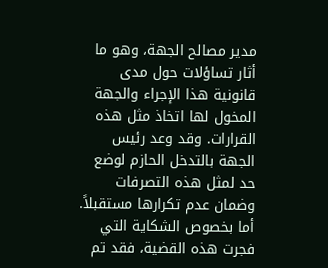مدير مصالح الجهة، وهو ما أثار تساؤلات حول مدى قانونية هذا الإجراء والجهة المخول لها اتخاذ مثل هذه القرارات. وقد وعد رئيس الجهة بالتدخل الحازم لوضع حد لمثل هذه التصرفات وضمان عدم تكرارها مستقبلاً.
أما بخصوص الشكاية التي فجرت هذه القضية، فقد تم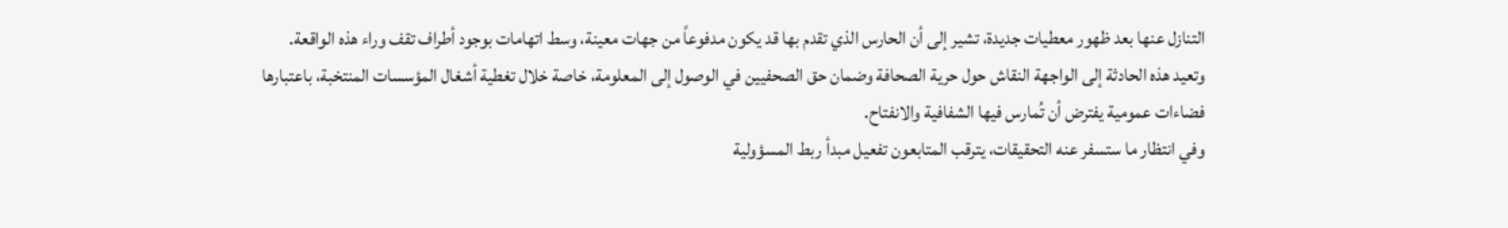التنازل عنها بعد ظهور معطيات جديدة، تشير إلى أن الحارس الذي تقدم بها قد يكون مدفوعاً من جهات معينة، وسط اتهامات بوجود أطراف تقف وراء هذه الواقعة.
وتعيد هذه الحادثة إلى الواجهة النقاش حول حرية الصحافة وضمان حق الصحفيين في الوصول إلى المعلومة، خاصة خلال تغطية أشغال المؤسسات المنتخبة، باعتبارها فضاءات عمومية يفترض أن تُمارس فيها الشفافية والانفتاح.
وفي انتظار ما ستسفر عنه التحقيقات، يترقب المتابعون تفعيل مبدأ ربط المسؤولية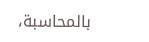بالمحاسبة،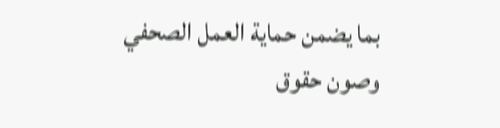بما يضمن حماية العمل الصحفي وصون حقوق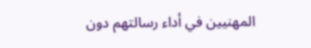المهنيين في أداء رسالتهم دون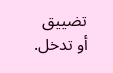تضييق أو تدخل.